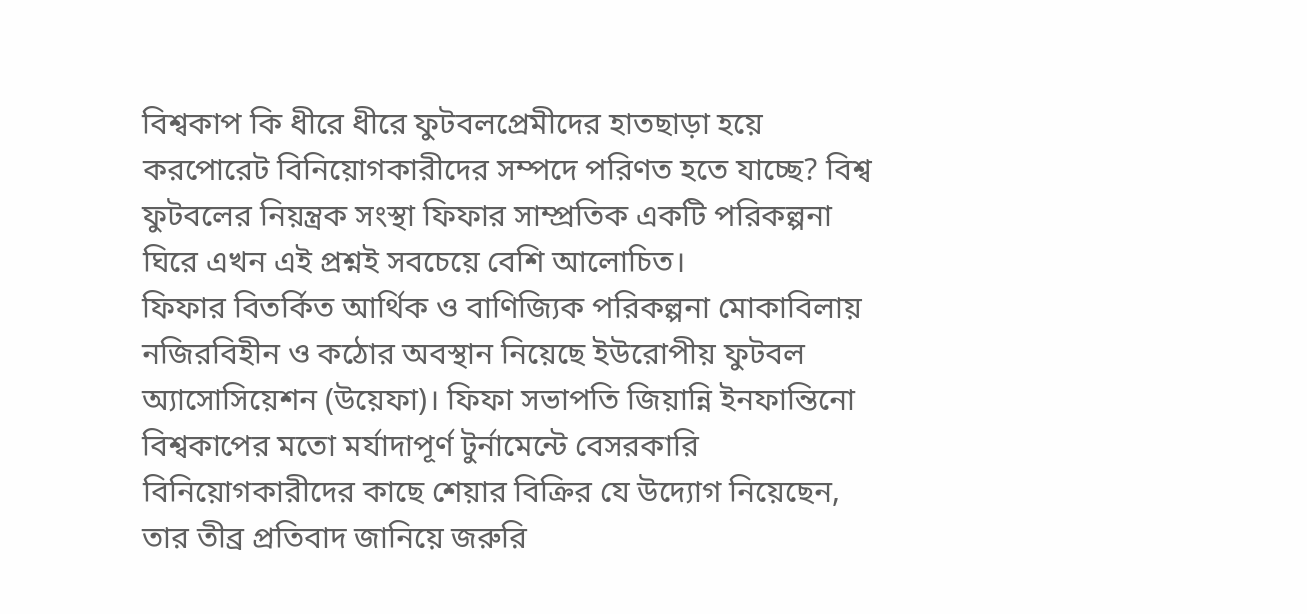বিশ্বকাপ কি ধীরে ধীরে ফুটবলপ্রেমীদের হাতছাড়া হয়ে করপোরেট বিনিয়োগকারীদের সম্পদে পরিণত হতে যাচ্ছে? বিশ্ব ফুটবলের নিয়ন্ত্রক সংস্থা ফিফার সাম্প্রতিক একটি পরিকল্পনা ঘিরে এখন এই প্রশ্নই সবচেয়ে বেশি আলোচিত।
ফিফার বিতর্কিত আর্থিক ও বাণিজ্যিক পরিকল্পনা মোকাবিলায় নজিরবিহীন ও কঠোর অবস্থান নিয়েছে ইউরোপীয় ফুটবল অ্যাসোসিয়েশন (উয়েফা)। ফিফা সভাপতি জিয়ান্নি ইনফান্তিনো বিশ্বকাপের মতো মর্যাদাপূর্ণ টুর্নামেন্টে বেসরকারি বিনিয়োগকারীদের কাছে শেয়ার বিক্রির যে উদ্যোগ নিয়েছেন, তার তীব্র প্রতিবাদ জানিয়ে জরুরি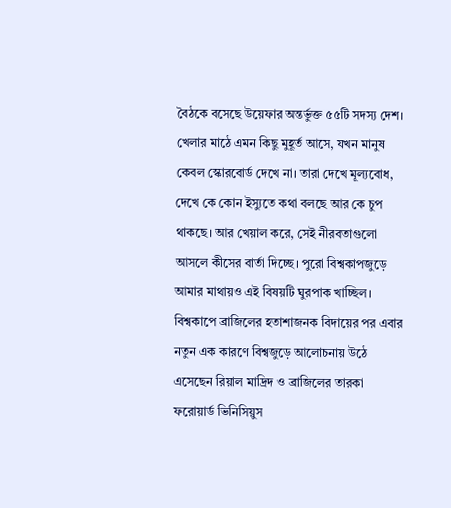বৈঠকে বসেছে উয়েফার অন্তর্ভুক্ত ৫৫টি সদস্য দেশ।
খেলার মাঠে এমন কিছু মুহূর্ত আসে, যখন মানুষ কেবল স্কোরবোর্ড দেখে না। তারা দেখে মূল্যবোধ, দেখে কে কোন ইস্যুতে কথা বলছে আর কে চুপ থাকছে। আর খেয়াল করে, সেই নীরবতাগুলো আসলে কীসের বার্তা দিচ্ছে। পুরো বিশ্বকাপজুড়ে আমার মাথায়ও এই বিষয়টি ঘুরপাক খাচ্ছিল।
বিশ্বকাপে ব্রাজিলের হতাশাজনক বিদায়ের পর এবার নতুন এক কারণে বিশ্বজুড়ে আলোচনায় উঠে এসেছেন রিয়াল মাদ্রিদ ও ব্রাজিলের তারকা ফরোয়ার্ড ভিনিসিয়ুস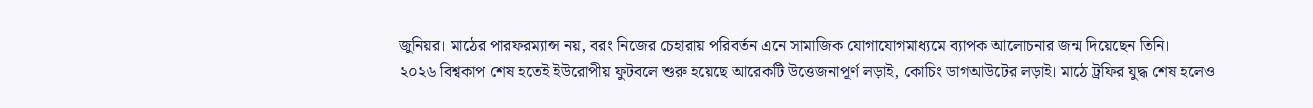জুনিয়র। মাঠের পারফরম্যান্স নয়, বরং নিজের চেহারায় পরিবর্তন এনে সামাজিক যোগাযোগমাধ্যমে ব্যাপক আলোচনার জন্ম দিয়েছেন তিনি।
২০২৬ বিশ্বকাপ শেষ হতেই ইউরোপীয় ফুটবলে শুরু হয়েছে আরেকটি উত্তেজনাপূর্ণ লড়াই, কোচিং ডাগআউটের লড়াই। মাঠে ট্রফির যুদ্ধ শেষ হলেও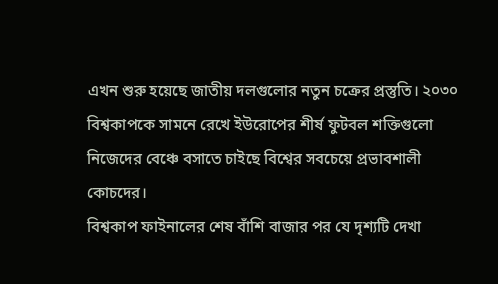এখন শুরু হয়েছে জাতীয় দলগুলোর নতুন চক্রের প্রস্তুতি। ২০৩০ বিশ্বকাপকে সামনে রেখে ইউরোপের শীর্ষ ফুটবল শক্তিগুলো নিজেদের বেঞ্চে বসাতে চাইছে বিশ্বের সবচেয়ে প্রভাবশালী কোচদের।
বিশ্বকাপ ফাইনালের শেষ বাঁশি বাজার পর যে দৃশ্যটি দেখা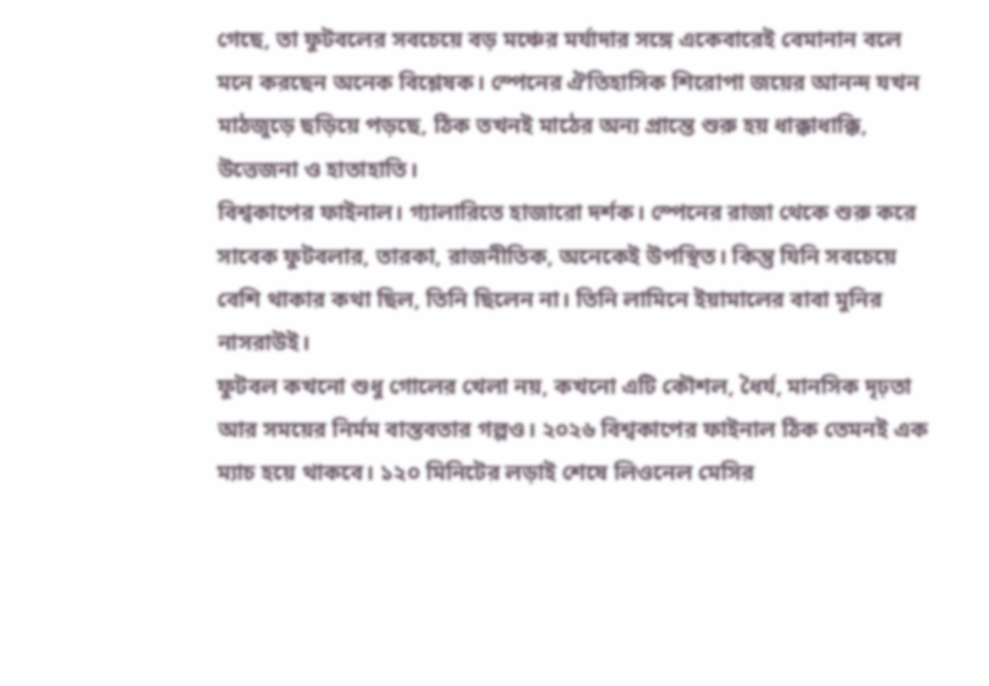গেছে, তা ফুটবলের সবচেয়ে বড় মঞ্চের মর্যাদার সঙ্গে একেবারেই বেমানান বলে মনে করছেন অনেক বিশ্লেষক। স্পেনের ঐতিহাসিক শিরোপা জয়ের আনন্দ যখন মাঠজুড়ে ছড়িয়ে পড়ছে, ঠিক তখনই মাঠের অন্য প্রান্তে শুরু হয় ধাক্কাধাক্কি, উত্তেজনা ও হাতাহাতি।
বিশ্বকাপের ফাইনাল। গ্যালারিতে হাজারো দর্শক। স্পেনের রাজা থেকে শুরু করে সাবেক ফুটবলার, তারকা, রাজনীতিক, অনেকেই উপস্থিত। কিন্তু যিনি সবচেয়ে বেশি থাকার কথা ছিল, তিনি ছিলেন না। তিনি লামিনে ইয়ামালের বাবা মুনির নাসরাউই।
ফুটবল কখনো শুধু গোলের খেলা নয়, কখনো এটি কৌশল, ধৈর্য, মানসিক দৃঢ়তা আর সময়ের নির্মম বাস্তবতার গল্পও। ২০২৬ বিশ্বকাপের ফাইনাল ঠিক তেমনই এক ম্যাচ হয়ে থাকবে। ১২০ মিনিটের লড়াই শেষে লিওনেল মেসির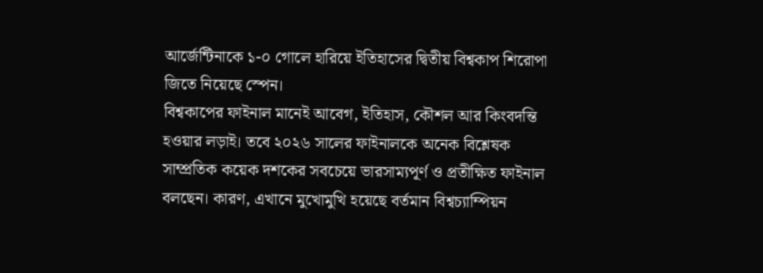আর্জেন্টিনাকে ১-০ গোলে হারিয়ে ইতিহাসের দ্বিতীয় বিশ্বকাপ শিরোপা জিতে নিয়েছে স্পেন।
বিশ্বকাপের ফাইনাল মানেই আবেগ, ইতিহাস, কৌশল আর কিংবদন্তি হওয়ার লড়াই। তবে ২০২৬ সালের ফাইনালকে অনেক বিশ্লেষক সাম্প্রতিক কয়েক দশকের সবচেয়ে ভারসাম্যপূর্ণ ও প্রতীক্ষিত ফাইনাল বলছেন। কারণ, এখানে মুখোমুখি হয়েছে বর্তমান বিশ্বচ্যাম্পিয়ন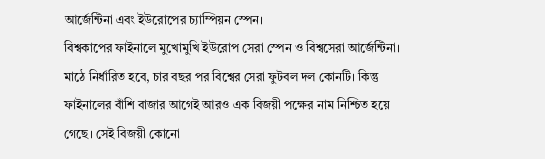আর্জেন্টিনা এবং ইউরোপের চ্যাম্পিয়ন স্পেন।
বিশ্বকাপের ফাইনালে মুখোমুখি ইউরোপ সেরা স্পেন ও বিশ্বসেরা আর্জেন্টিনা। মাঠে নির্ধারিত হবে, চার বছর পর বিশ্বের সেরা ফুটবল দল কোনটি। কিন্তু ফাইনালের বাঁশি বাজার আগেই আরও এক বিজয়ী পক্ষের নাম নিশ্চিত হয়ে গেছে। সেই বিজয়ী কোনো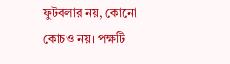ফুটবলার নয়, কোনো কোচও নয়। পক্ষটি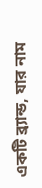একটি ব্র্যান্ড, যার নাম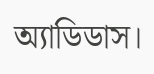অ্যাডিডাস।